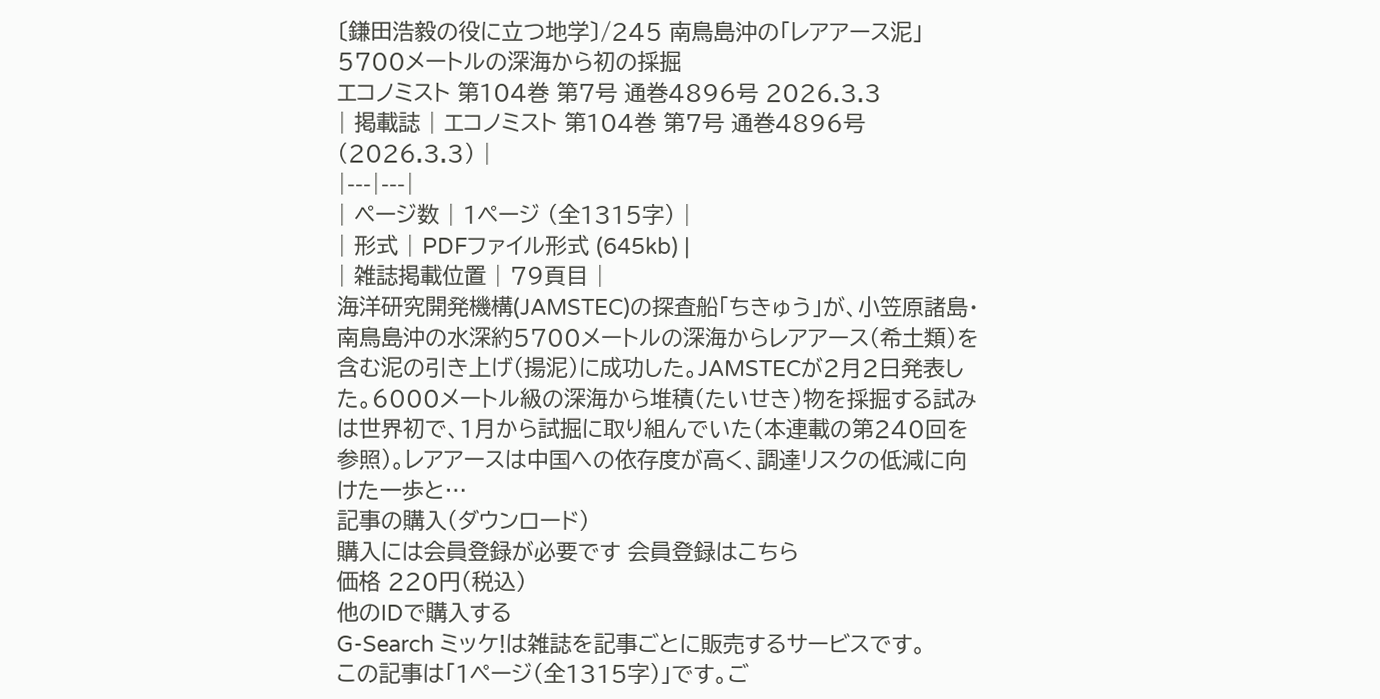〔鎌田浩毅の役に立つ地学〕/245 南鳥島沖の「レアアース泥」 5700メートルの深海から初の採掘
エコノミスト 第104巻 第7号 通巻4896号 2026.3.3
| 掲載誌 | エコノミスト 第104巻 第7号 通巻4896号(2026.3.3) |
|---|---|
| ページ数 | 1ページ (全1315字) |
| 形式 | PDFファイル形式 (645kb) |
| 雑誌掲載位置 | 79頁目 |
海洋研究開発機構(JAMSTEC)の探査船「ちきゅう」が、小笠原諸島・南鳥島沖の水深約5700メートルの深海からレアアース(希土類)を含む泥の引き上げ(揚泥)に成功した。JAMSTECが2月2日発表した。6000メートル級の深海から堆積(たいせき)物を採掘する試みは世界初で、1月から試掘に取り組んでいた(本連載の第240回を参照)。レアアースは中国への依存度が高く、調達リスクの低減に向けた一歩と…
記事の購入(ダウンロード)
購入には会員登録が必要です 会員登録はこちら
価格 220円(税込)
他のIDで購入する
G-Search ミッケ!は雑誌を記事ごとに販売するサービスです。
この記事は「1ページ(全1315字)」です。ご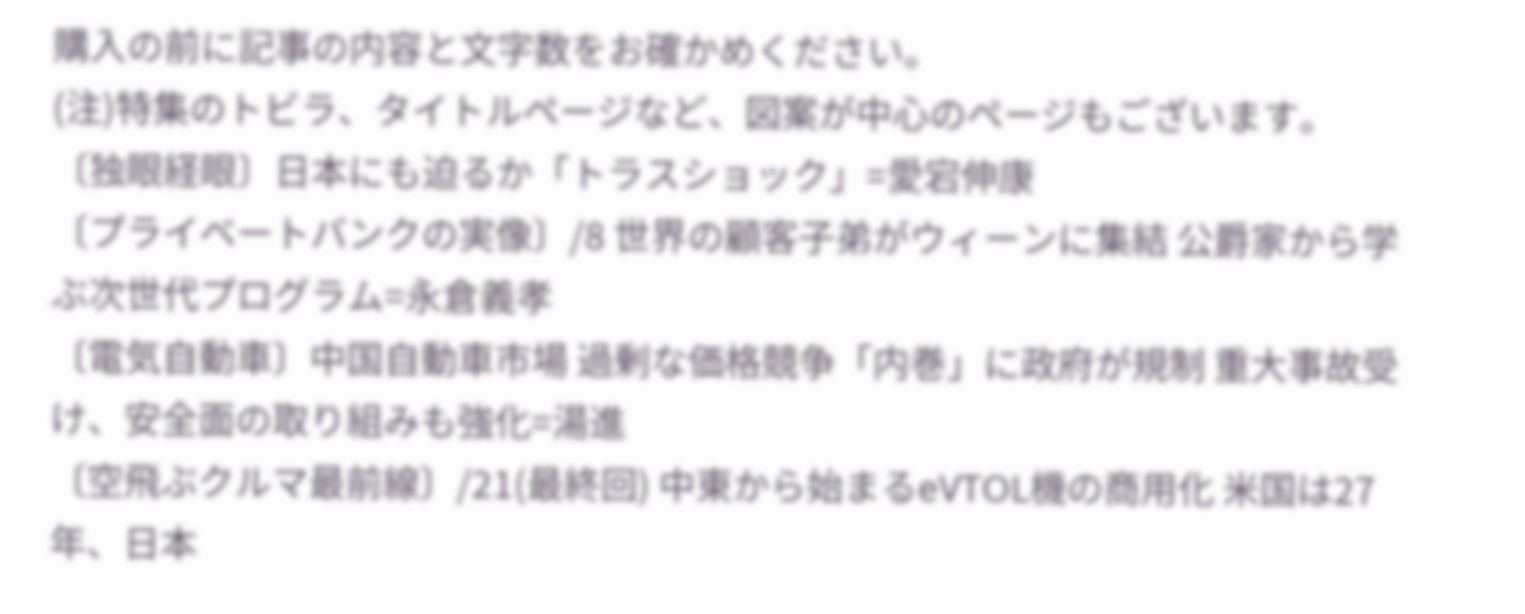購入の前に記事の内容と文字数をお確かめください。
(注)特集のトビラ、タイトルページなど、図案が中心のページもございます。
〔独眼経眼〕日本にも迫るか「トラスショック」=愛宕伸康
〔プライベートバンクの実像〕/8 世界の顧客子弟がウィーンに集結 公爵家から学ぶ次世代プログラム=永倉義孝
〔電気自動車〕中国自動車市場 過剰な価格競争「内巻」に政府が規制 重大事故受け、安全面の取り組みも強化=湯進
〔空飛ぶクルマ最前線〕/21(最終回) 中東から始まるeVTOL機の商用化 米国は27年、日本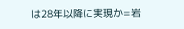は28年以降に実現か=岩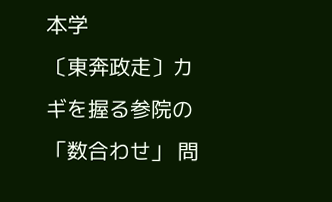本学
〔東奔政走〕カギを握る参院の「数合わせ」 問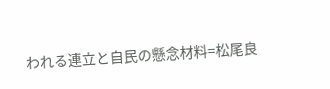われる連立と自民の懸念材料=松尾良